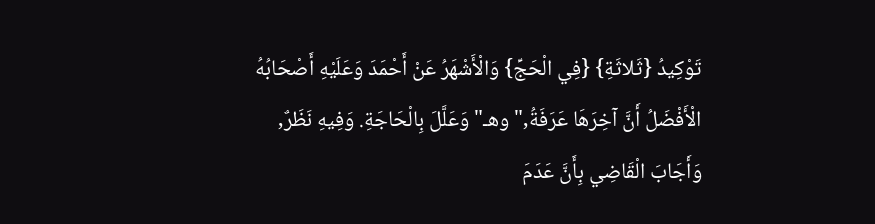تَوْكِيدُ {ثَلاثَةِ} {فِي الْحَجِّ} وَالْأَشْهَرُ عَنْ أَحْمَدَ وَعَلَيْهِ أَصْحَابُهُ الْأَفْضَلُ أَنَّ آخِرَهَا عَرَفَةُ,"وهـ"وَعَلَّلَ بِالْحَاجَةِ. وَفِيهِ نَظَرٌ, وَأَجَابَ الْقَاضِي بِأَنَّ عَدَمَ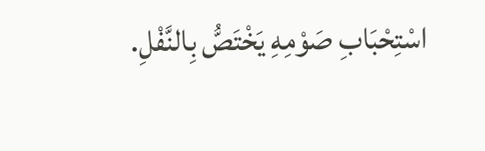اسْتِحْبَابِ صَوْمِهِ يَخْتَصُّ بِالنَّفْلِ.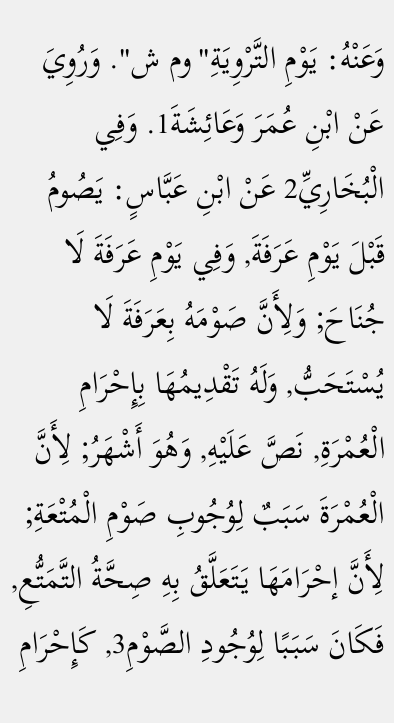وَعَنْهُ: يَوْمِ التَّرْوِيَةِ"وم ش". وَرُوِيَ عَنْ ابْنِ عُمَرَ وَعَائِشَةَ1. وَفِي الْبُخَارِيِّ2 عَنْ ابْنِ عَبَّاسٍ: يَصُومُ قَبْلَ يَوْمِ عَرَفَةَ, وَفِي يَوْمِ عَرَفَةَ لَا جُنَاحَ; وَلِأَنَّ صَوْمَهُ بِعَرَفَةَ لَا يُسْتَحَبُّ, وَلَهُ تَقْدِيمُهَا بِإِحْرَامِ الْعُمْرَةِ, نَصَّ عَلَيْهِ, وَهُوَ أَشْهَرُ; لِأَنَّ الْعُمْرَةَ سَبَبٌ لِوُجُوبِ صَوْمِ الْمُتْعَةِ; لِأَنَّ إحْرَامَهَا يَتَعَلَّقُ بِهِ صِحَّةُ التَّمَتُّعِ, فَكَانَ سَبَبًا لِوُجُودِ الصَّوْمِ3, كَإِحْرَامِ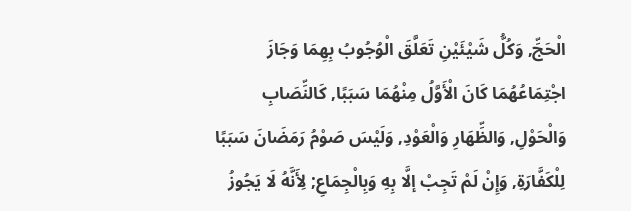الْحَجِّ, وَكُلُّ شَيْئَيْنِ تَعَلَّقَ الْوُجُوبُ بِهِمَا وَجَازَ اجْتِمَاعُهُمَا كَانَ الْأَوَّلُ مِنْهُمَا سَبَبًا, كَالنِّصَابِ وَالْحَوْلِ, وَالظِّهَارِ وَالْعَوْدِ, وَلَيْسَ صَوْمُ رَمَضَانَ سَبَبًا لِلْكَفَّارَةِ, وَإِنْ لَمْ تَجِبْ إلَّا بِهِ وَبِالْجِمَاعِ; لِأَنَّهُ لَا يَجُوزُ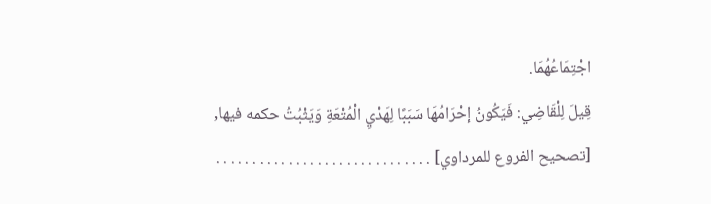اجْتِمَاعُهُمَا.
قِيلَ لِلْقَاضِي: فَيَكُونُ إحْرَامُهَا سَبَبًا لِهَدْيِ الْمُتْعَةِ وَيَثْبُتُ حكمه فيها,
[تصحيح الفروع للمرداوي] . . . . . . . . . . . . . . . . . . . . . . . . . . . . . .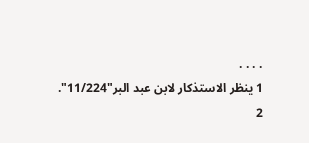. . . .
1 ينظر الاستذكار لابن عبد البر"11/224".
2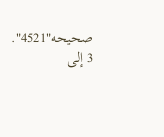صحيحه"4521".
3 إلى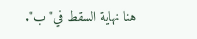هنا نهاية السقط في"ب".